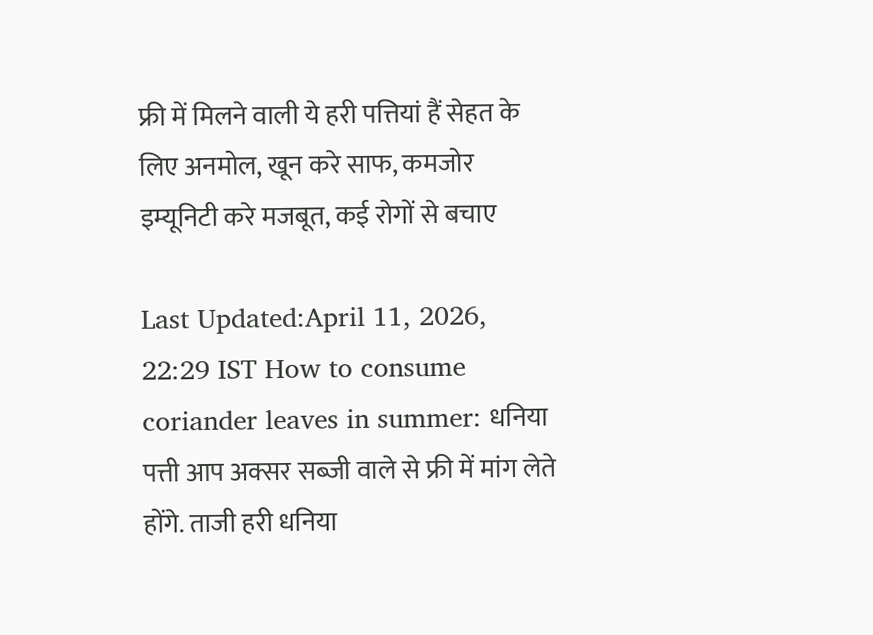फ्री में मिलने वाली ये हरी पत्तियां हैं सेहत के लिए अनमोल, खून करे साफ, कमजोर इम्यूनिटी करे मजबूत, कई रोगों से बचाए

Last Updated:April 11, 2026, 22:29 IST How to consume coriander leaves in summer: धनिया पत्ती आप अक्सर सब्जी वाले से फ्री में मांग लेते होंगे. ताजी हरी धनिया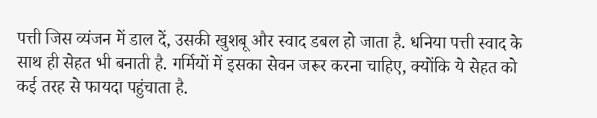पत्ती जिस व्यंजन में डाल दें, उसकी खुशबू और स्वाद डबल हो जाता है. धनिया पत्ती स्वाद के साथ ही सेहत भी बनाती है. गर्मियों में इसका सेवन जरूर करना चाहिए, क्योंकि ये सेहत को कई तरह से फायदा पहुंचाता है.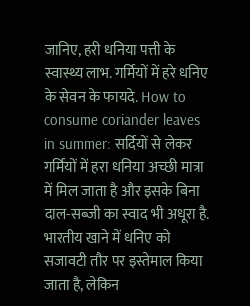जानिए, हरी धनिया पत्ती के स्वास्थ्य लाभ. गर्मियों में हरे धनिए के सेवन के फायदे. How to consume coriander leaves in summer: सर्दियों से लेकर गर्मियों में हरा धनिया अच्छी मात्रा में मिल जाता है और इसके बिना दाल-सब्जी का स्वाद भी अधूरा है. भारतीय खाने में धनिए को सजावटी तौर पर इस्तेमाल किया जाता है, लेकिन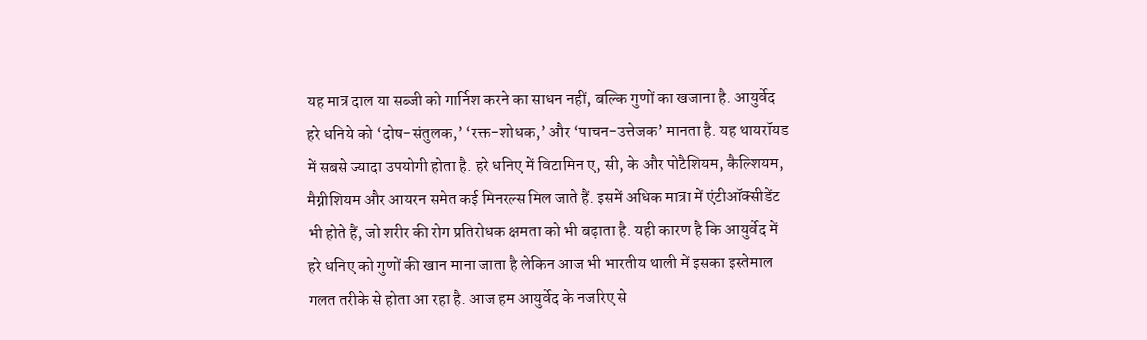यह मात्र दाल या सब्जी को गार्निश करने का साधन नहीं, बल्कि गुणों का खजाना है. आयुर्वेद हरे धनिये को ‘दोष-संतुलक,’ ‘रक्त-शोधक,’ और ‘पाचन-उत्तेजक’ मानता है. यह थायरॉयड में सबसे ज्यादा उपयोगी होता है. हरे धनिए में विटामिन ए, सी, के और पोटैशियम, कैल्शियम, मैग्नीशियम और आयरन समेत कई मिनरल्स मिल जाते हैं. इसमें अधिक मात्रा में एंटीऑक्सीडेंट भी होते हैं, जो शरीर की रोग प्रतिरोधक क्षमता को भी बढ़ाता है. यही कारण है कि आयुर्वेद में हरे धनिए को गुणों की खान माना जाता है लेकिन आज भी भारतीय थाली में इसका इस्तेमाल गलत तरीके से होता आ रहा है. आज हम आयुर्वेद के नजरिए से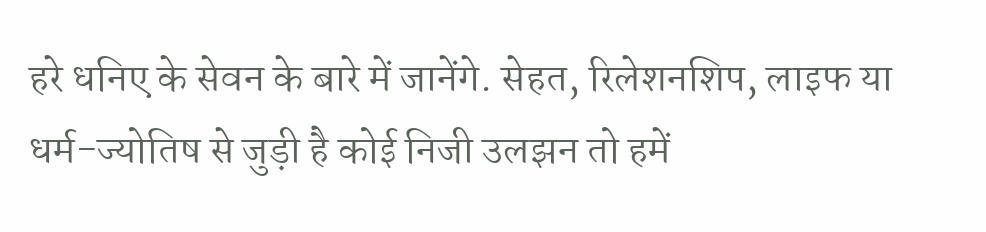हरे धनिए के सेवन के बारे में जानेंगे. सेहत, रिलेशनशिप, लाइफ या धर्म-ज्योतिष से जुड़ी है कोई निजी उलझन तो हमें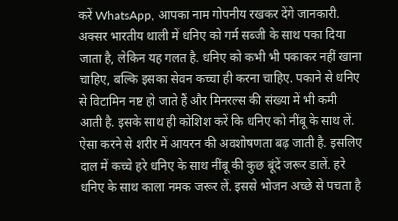करें WhatsApp, आपका नाम गोपनीय रखकर देंगे जानकारी. अक्सर भारतीय थाली में धनिए को गर्म सब्जी के साथ पका दिया जाता है, लेकिन यह गलत है. धनिए को कभी भी पकाकर नहीं खाना चाहिए, बल्कि इसका सेवन कच्चा ही करना चाहिए. पकाने से धनिए से विटामिन नष्ट हो जाते हैं और मिनरल्स की संख्या में भी कमी आती है. इसके साथ ही कोशिश करें कि धनिए को नींबू के साथ लें. ऐसा करने से शरीर में आयरन की अवशोषणता बढ़ जाती है. इसलिए दाल में कच्चे हरे धनिए के साथ नींबू की कुछ बूंदें जरूर डालें. हरे धनिए के साथ काला नमक जरूर लें. इससे भोजन अच्छे से पचता है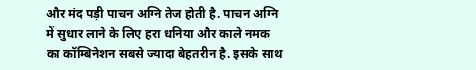और मंद पड़ी पाचन अग्नि तेज होती है. पाचन अग्नि में सुधार लाने के लिए हरा धनिया और काले नमक का कॉम्बिनेशन सबसे ज्यादा बेहतरीन है. इसके साथ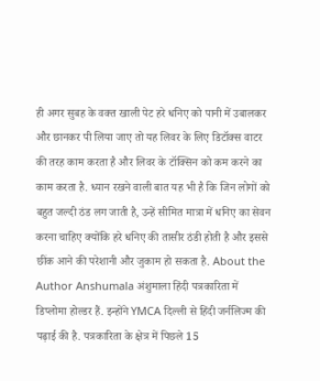ही अगर सुबह के वक्त खाली पेट हरे धनिए को पानी में उबालकर और छानकर पी लिया जाए तो यह लिवर के लिए डिटॉक्स वाटर की तरह काम करता है और लिवर के टॉक्सिन को कम करने का काम करता है. ध्यान रखने वाली बात यह भी है कि जिन लोगों को बहुत जल्दी ठंड लग जाती है, उन्हें सीमित मात्रा में धनिए का सेवन करना चाहिए क्योंकि हरे धनिए की तासीर ठंडी होती है और इससे छींक आने की परेशानी और जुकाम हो सकता है. About the Author Anshumala अंशुमाला हिंदी पत्रकारिता में डिप्लोमा होल्डर हैं. इन्होंने YMCA दिल्ली से हिंदी जर्नलिज्म की पढ़ाई की है. पत्रकारिता के क्षेत्र में पिछले 15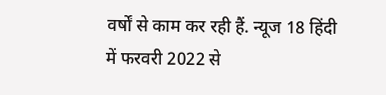वर्षों से काम कर रही हैं. न्यूज 18 हिंदी में फरवरी 2022 से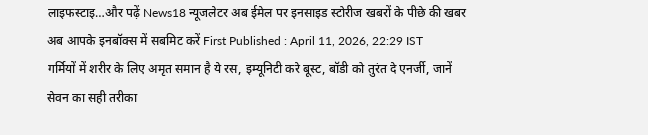लाइफस्टाइ…और पढ़ें News18 न्यूजलेटर अब ईमेल पर इनसाइड स्टोरीज खबरों के पीछे की खबर अब आपके इनबॉक्स में सबमिट करें First Published : April 11, 2026, 22:29 IST
गर्मियों में शरीर के लिए अमृत समान है ये रस, इम्यूनिटी करे बूस्ट, बॉडी को तुरंत दे एनर्जी, जानें सेवन का सही तरीका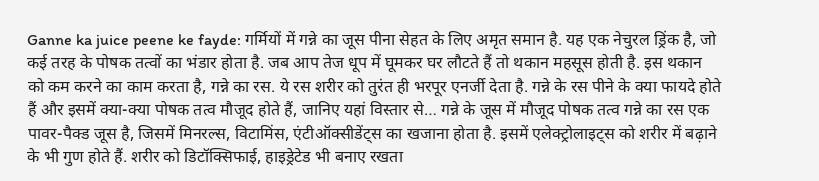Ganne ka juice peene ke fayde: गर्मियों में गन्ने का जूस पीना सेहत के लिए अमृत समान है. यह एक नेचुरल ड्रिंक है, जो कई तरह के पोषक तत्वों का भंडार होता है. जब आप तेज धूप में घूमकर घर लौटते हैं तो थकान महसूस होती है. इस थकान को कम करने का काम करता है, गन्ने का रस. ये रस शरीर को तुरंत ही भरपूर एनर्जी देता है. गन्ने के रस पीने के क्या फायदे होते हैं और इसमें क्या-क्या पोषक तत्व मौजूद होते हैं, जानिए यहां विस्तार से… गन्ने के जूस में मौजूद पोषक तत्व गन्ने का रस एक पावर-पैक्ड जूस है, जिसमें मिनरल्स, विटामिंस, एंटीऑक्सीडेंट्स का खजाना होता है. इसमें एलेक्ट्रोलाइट्स को शरीर में बढ़ाने के भी गुण होते हैं. शरीर को डिटॉक्सिफाई, हाइड्रेटेड भी बनाए रखता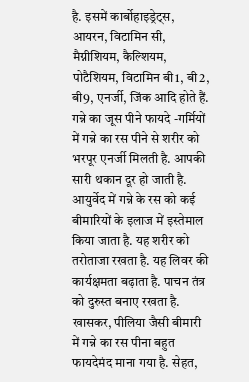है. इसमें कार्बोहाइड्रेट्स, आयरन, विटामिन सी, मैग्नीशियम, कैल्शियम, पोटैशियम, विटामिन बी1, बी2, बी9, एनर्जी, जिंक आदि होते हैं. गन्ने का जूस पीने फायदे -गर्मियों में गन्ने का रस पीने से शरीर को भरपूर एनर्जी मिलती है. आपकी सारी थकान दूर हो जाती है. आयुर्वेद में गन्ने के रस को कई बीमारियों के इलाज में इस्तेमाल किया जाता है. यह शरीर को तरोताजा रखता है. यह लिवर की कार्यक्षमता बढ़ाता है. पाचन तंत्र को दुरुस्त बनाए रखता है. खासकर, पीलिया जैसी बीमारी में गन्ने का रस पीना बहुत फायदेमंद माना गया है. सेहत,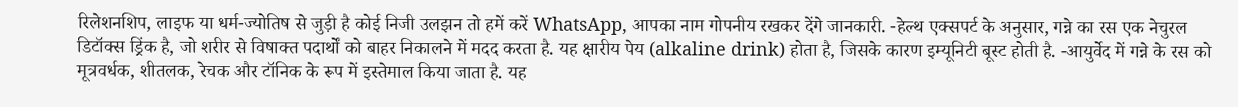रिलेशनशिप, लाइफ या धर्म-ज्योतिष से जुड़ी है कोई निजी उलझन तो हमें करें WhatsApp, आपका नाम गोपनीय रखकर देंगे जानकारी. -हेल्थ एक्सपर्ट के अनुसार, गन्ने का रस एक नेचुरल डिटॉक्स ड्रिंक है, जो शरीर से विषाक्त पदार्थों को बाहर निकालने में मदद करता है. यह क्षारीय पेय (alkaline drink) होता है, जिसके कारण इम्यूनिटी बूस्ट होती है. -आयुर्वेद में गन्ने के रस को मूत्रवर्धक, शीतलक, रेचक और टॉनिक के रूप में इस्तेमाल किया जाता है. यह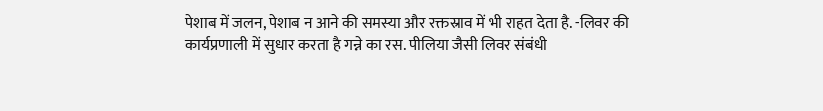पेशाब में जलन, पेशाब न आने की समस्या और रक्तस्राव में भी राहत देता है. -लिवर की कार्यप्रणाली में सुधार करता है गन्ने का रस. पीलिया जैसी लिवर संबंधी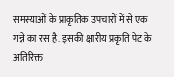समस्याओं के प्राकृतिक उपचारों में से एक गन्ने का रस है. इसकी क्षारीय प्रकृति पेट के अतिरिक्त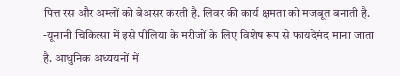पित्त रस और अम्लों को बेअसर करती है. लिवर की कार्य क्षमता को मजबूत बनाती है. -यूनानी चिकित्सा में इसे पीलिया के मरीजों के लिए विशेष रूप से फायदेमंद माना जाता है. आधुनिक अध्ययनों में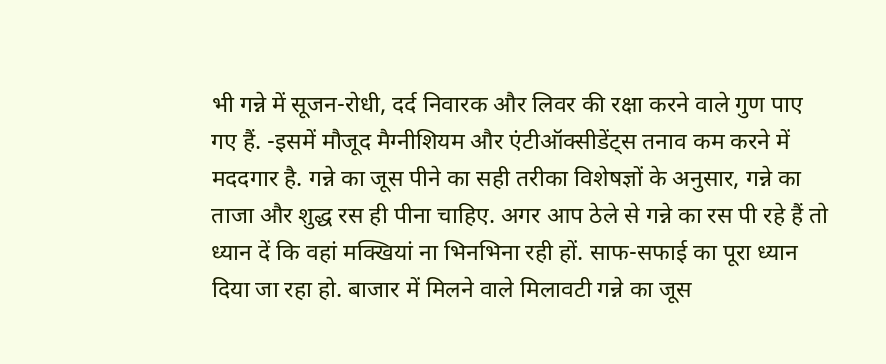भी गन्ने में सूजन-रोधी, दर्द निवारक और लिवर की रक्षा करने वाले गुण पाए गए हैं. -इसमें मौजूद मैग्नीशियम और एंटीऑक्सीडेंट्स तनाव कम करने में मददगार है. गन्ने का जूस पीने का सही तरीका विशेषज्ञों के अनुसार, गन्ने का ताजा और शुद्ध रस ही पीना चाहिए. अगर आप ठेले से गन्ने का रस पी रहे हैं तो ध्यान दें कि वहां मक्खियां ना भिनभिना रही हों. साफ-सफाई का पूरा ध्यान दिया जा रहा हो. बाजार में मिलने वाले मिलावटी गन्ने का जूस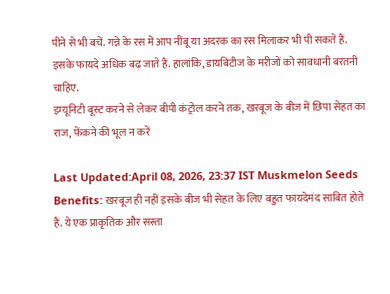पीने से भी बचें. गन्ने के रस में आप नींबू या अदरक का रस मिलाकर भी पी सकते हैं. इसके फायदे अधिक बढ़ जाते हैं. हालांकि, डायबिटीज के मरीजों को सावधानी बरतनी चाहिए.
इम्यूनिटी बूस्ट करने से लेकर बीपी कंट्रोल करने तक, खरबूज के बीज में छिपा सेहत का राज, फेंकने की भूल न करें

Last Updated:April 08, 2026, 23:37 IST Muskmelon Seeds Benefits: खरबूज ही नहीं इसके बीज भी सेहत के लिए बहुत फायदेमंद साबित होते हैं. ये एक प्राकृतिक और सस्ता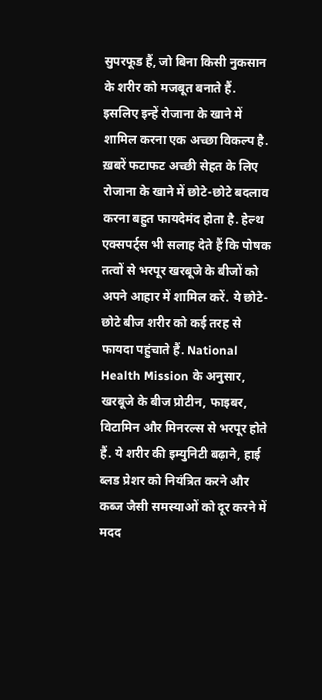सुपरफूड हैं, जो बिना किसी नुकसान के शरीर को मजबूत बनाते हैं. इसलिए इन्हें रोजाना के खाने में शामिल करना एक अच्छा विकल्प है. ख़बरें फटाफट अच्छी सेहत के लिए रोजाना के खाने में छोटे-छोटे बदलाव करना बहुत फायदेमंद होता है. हेल्थ एक्सपर्ट्स भी सलाह देते हैं कि पोषक तत्वों से भरपूर खरबूजे के बीजों को अपने आहार में शामिल करें. ये छोटे-छोटे बीज शरीर को कई तरह से फायदा पहुंचाते हैं. National Health Mission के अनुसार, खरबूजे के बीज प्रोटीन, फाइबर, विटामिन और मिनरल्स से भरपूर होते हैं. ये शरीर की इम्युनिटी बढ़ाने, हाई ब्लड प्रेशर को नियंत्रित करने और कब्ज जैसी समस्याओं को दूर करने में मदद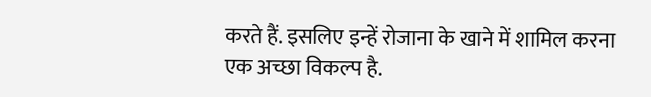करते हैं. इसलिए इन्हें रोजाना के खाने में शामिल करना एक अच्छा विकल्प है.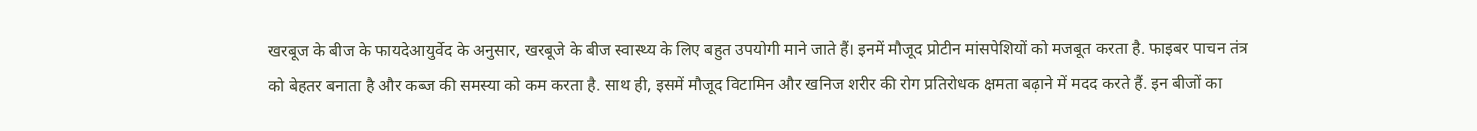खरबूज के बीज के फायदेआयुर्वेद के अनुसार, खरबूजे के बीज स्वास्थ्य के लिए बहुत उपयोगी माने जाते हैं। इनमें मौजूद प्रोटीन मांसपेशियों को मजबूत करता है. फाइबर पाचन तंत्र को बेहतर बनाता है और कब्ज की समस्या को कम करता है. साथ ही, इसमें मौजूद विटामिन और खनिज शरीर की रोग प्रतिरोधक क्षमता बढ़ाने में मदद करते हैं. इन बीजों का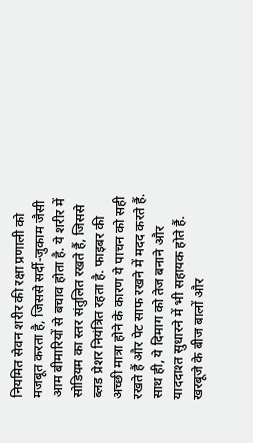नियमित सेवन शरीर की रक्षा प्रणाली को मजबूत करता है, जिससे सर्दी-जुकाम जैसी आम बीमारियों से बचाव होता है. ये शरीर में सोडियम का स्तर संतुलित रखते हैं, जिससे ब्लड प्रेशर नियंत्रित रहता है. फाइबर की अच्छी मात्रा होने के कारण ये पाचन को सही रखते हैं और पेट साफ रखने में मदद करते हैं. साथ ही, ये दिमाग को तेज बनाने और याददाश्त सुधारने में भी सहायक होते हैं. खरबूजे के बीज बालों और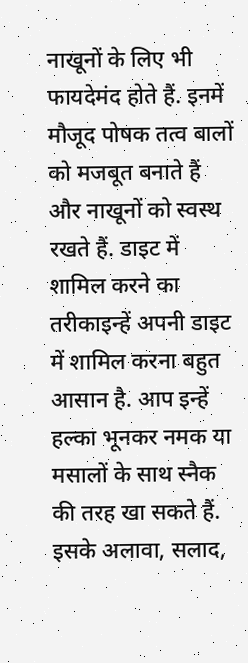नाखूनों के लिए भी फायदेमंद होते हैं. इनमें मौजूद पोषक तत्व बालों को मजबूत बनाते हैं और नाखूनों को स्वस्थ रखते हैं. डाइट में शामिल करने का तरीकाइन्हें अपनी डाइट में शामिल करना बहुत आसान है. आप इन्हें हल्का भूनकर नमक या मसालों के साथ स्नैक की तरह खा सकते हैं. इसके अलावा, सलाद,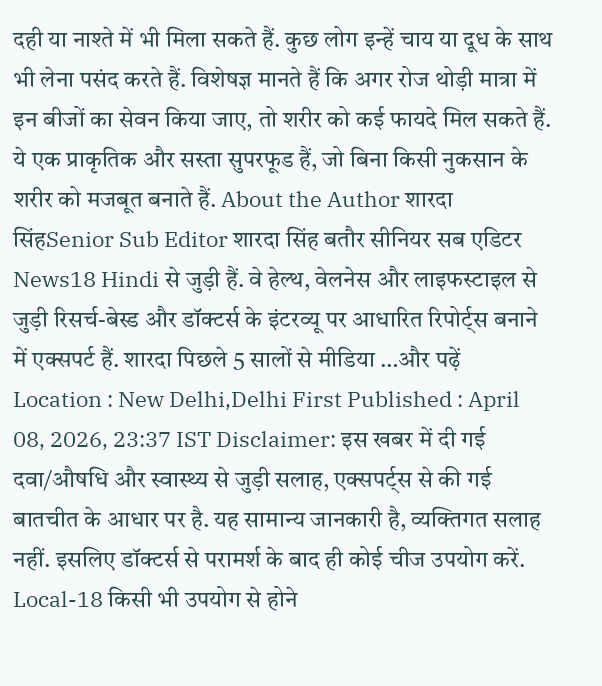दही या नाश्ते में भी मिला सकते हैं. कुछ लोग इन्हें चाय या दूध के साथ भी लेना पसंद करते हैं. विशेषज्ञ मानते हैं कि अगर रोज थोड़ी मात्रा में इन बीजों का सेवन किया जाए, तो शरीर को कई फायदे मिल सकते हैं. ये एक प्राकृतिक और सस्ता सुपरफूड हैं, जो बिना किसी नुकसान के शरीर को मजबूत बनाते हैं. About the Author शारदा सिंहSenior Sub Editor शारदा सिंह बतौर सीनियर सब एडिटर News18 Hindi से जुड़ी हैं. वे हेल्थ, वेलनेस और लाइफस्टाइल से जुड़ी रिसर्च-बेस्ड और डॉक्टर्स के इंटरव्यू पर आधारित रिपोर्ट्स बनाने में एक्सपर्ट हैं. शारदा पिछले 5 सालों से मीडिया …और पढ़ें Location : New Delhi,Delhi First Published : April 08, 2026, 23:37 IST Disclaimer: इस खबर में दी गई दवा/औषधि और स्वास्थ्य से जुड़ी सलाह, एक्सपर्ट्स से की गई बातचीत के आधार पर है. यह सामान्य जानकारी है, व्यक्तिगत सलाह नहीं. इसलिए डॉक्टर्स से परामर्श के बाद ही कोई चीज उपयोग करें. Local-18 किसी भी उपयोग से होने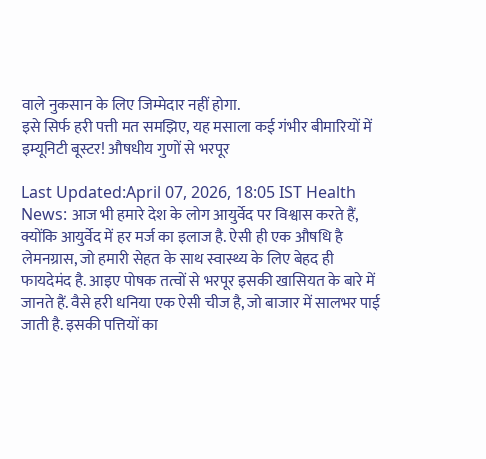वाले नुकसान के लिए जिम्मेदार नहीं होगा.
इसे सिर्फ हरी पत्ती मत समझिए, यह मसाला कई गंभीर बीमारियों में इम्यूनिटी बूस्टर! औषधीय गुणों से भरपूर

Last Updated:April 07, 2026, 18:05 IST Health News: आज भी हमारे देश के लोग आयुर्वेद पर विश्वास करते हैं, क्योंकि आयुर्वेद में हर मर्ज का इलाज है. ऐसी ही एक औषधि है लेमनग्रास, जो हमारी सेहत के साथ स्वास्थ्य के लिए बेहद ही फायदेमंद है. आइए पोषक तत्वों से भरपूर इसकी खासियत के बारे में जानते हैं. वैसे हरी धनिया एक ऐसी चीज है, जो बाजार में सालभर पाई जाती है. इसकी पत्तियों का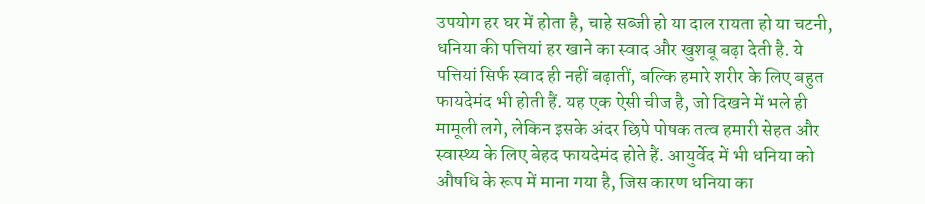उपयोग हर घर में होता है, चाहे सब्जी हो या दाल रायता हो या चटनी, धनिया की पत्तियां हर खाने का स्वाद और खुशबू बढ़ा देती है. ये पत्तियां सिर्फ स्वाद ही नहीं बढ़ातीं, बल्कि हमारे शरीर के लिए बहुत फायदेमंद भी होती हैं. यह एक ऐसी चीज है, जो दिखने में भले ही मामूली लगे, लेकिन इसके अंदर छिपे पोषक तत्व हमारी सेहत और स्वास्थ्य के लिए बेहद फायदेमंद होते हैं. आयुर्वेद में भी धनिया को औषधि के रूप में माना गया है, जिस कारण धनिया का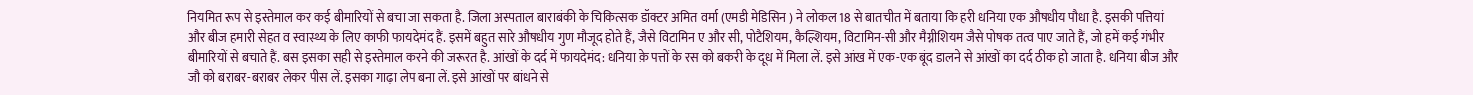नियमित रूप से इस्तेमाल कर कई बीमारियों से बचा जा सकता है. जिला अस्पताल बाराबंकी के चिकित्सक डॉक्टर अमित वर्मा (एमडी मेडिसिन ) ने लोकल 18 से बातचीत में बताया कि हरी धनिया एक औषधीय पौधा है. इसकी पत्तियां और बीज हमारी सेहत व स्वास्थ्य के लिए काफी फायदेमंद हैं. इसमें बहुत सारे औषधीय गुण मौजूद होते हैं, जैसे विटामिन ए और सी, पोटैशियम, कैल्शियम, विटामिन-सी और मैग्नीशियम जैसे पोषक तत्व पाए जाते हैं, जो हमें कई गंभीर बीमारियों से बचाते हैं. बस इसका सही से इस्तेमाल करने की जरूरत है. आंखों के दर्द में फायदेमंद: धनिया क़े पत्तों के रस को बकरी के दूध में मिला लें. इसे आंख में एक-एक बूंद डालने से आंखों का दर्द ठीक हो जाता है. धनिया बीज और जौ को बराबर-बराबर लेकर पीस लें. इसका गाढ़ा लेप बना लें. इसे आंखों पर बांधने से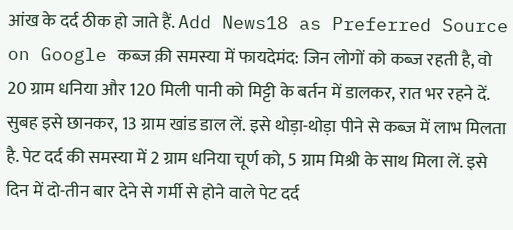आंख के दर्द ठीक हो जाते हैं. Add News18 as Preferred Source on Google कब्ज क़ी समस्या में फायदेमंद: जिन लोगों को कब्ज रहती है, वो 20 ग्राम धनिया और 120 मिली पानी को मिट्टी के बर्तन में डालकर, रात भर रहने दें. सुबह इसे छानकर, 13 ग्राम खांड डाल लें. इसे थोड़ा-थोड़ा पीने से कब्ज में लाभ मिलता है. पेट दर्द की समस्या में 2 ग्राम धनिया चूर्ण को, 5 ग्राम मिश्री के साथ मिला लें. इसे दिन में दो-तीन बार देने से गर्मी से होने वाले पेट दर्द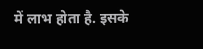में लाभ होता है. इसके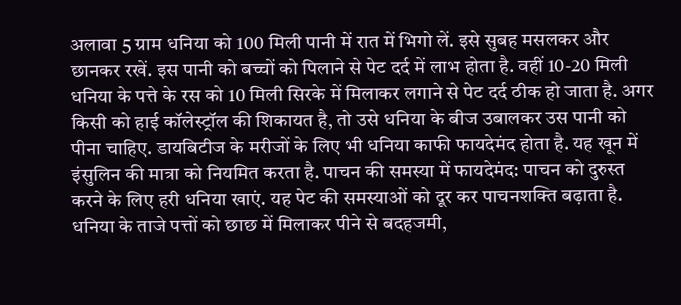अलावा 5 ग्राम धनिया को 100 मिली पानी में रात में भिगो लें. इसे सुबह मसलकर और छानकर रखें. इस पानी को बच्चों को पिलाने से पेट दर्द में लाभ होता है. वहीं 10-20 मिली धनिया के पत्ते के रस को 10 मिली सिरके में मिलाकर लगाने से पेट दर्द ठीक हो जाता है. अगर किसी को हाई कॉलेस्ट्रॉल की शिकायत है, तो उसे धनिया के बीज उबालकर उस पानी को पीना चाहिए. डायबिटीज के मरीजों के लिए भी धनिया काफी फायदेमंद होता है. यह खून में इंसुलिन की मात्रा को नियमित करता है. पाचन की समस्या में फायदेमंद: पाचन को दुरुस्त करने के लिए हरी धनिया खाएं. यह पेट की समस्याओं को दूर कर पाचनशक्ति बढ़ाता है. धनिया के ताजे पत्तों को छाछ में मिलाकर पीने से बदहजमी,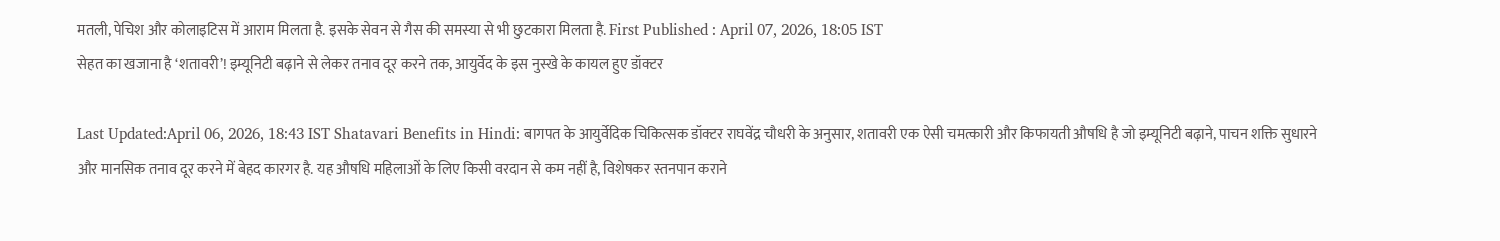मतली, पेचिश और कोलाइटिस में आराम मिलता है. इसके सेवन से गैस की समस्या से भी छुटकारा मिलता है. First Published : April 07, 2026, 18:05 IST
सेहत का खजाना है ‘शतावरी’! इम्यूनिटी बढ़ाने से लेकर तनाव दूर करने तक, आयुर्वेद के इस नुस्खे के कायल हुए डॉक्टर

Last Updated:April 06, 2026, 18:43 IST Shatavari Benefits in Hindi: बागपत के आयुर्वेदिक चिकित्सक डॉक्टर राघवेंद्र चौधरी के अनुसार, शतावरी एक ऐसी चमत्कारी और किफायती औषधि है जो इम्यूनिटी बढ़ाने, पाचन शक्ति सुधारने और मानसिक तनाव दूर करने में बेहद कारगर है. यह औषधि महिलाओं के लिए किसी वरदान से कम नहीं है, विशेषकर स्तनपान कराने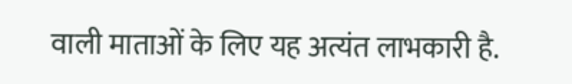वाली माताओं के लिए यह अत्यंत लाभकारी है.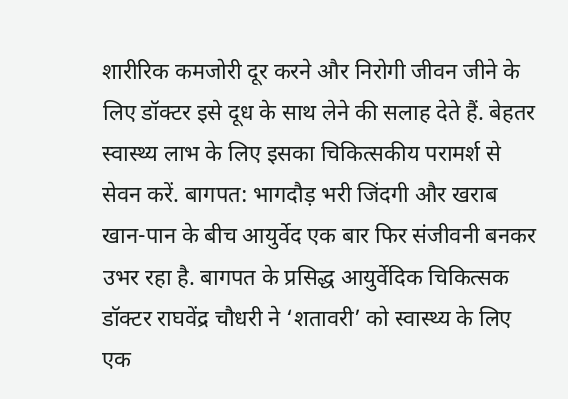शारीरिक कमजोरी दूर करने और निरोगी जीवन जीने के लिए डॉक्टर इसे दूध के साथ लेने की सलाह देते हैं. बेहतर स्वास्थ्य लाभ के लिए इसका चिकित्सकीय परामर्श से सेवन करें. बागपत: भागदौड़ भरी जिंदगी और खराब खान-पान के बीच आयुर्वेद एक बार फिर संजीवनी बनकर उभर रहा है. बागपत के प्रसिद्ध आयुर्वेदिक चिकित्सक डॉक्टर राघवेंद्र चौधरी ने ‘शतावरी’ को स्वास्थ्य के लिए एक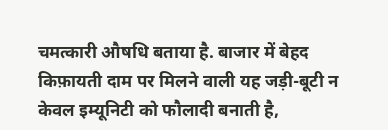चमत्कारी औषधि बताया है. बाजार में बेहद किफ़ायती दाम पर मिलने वाली यह जड़ी-बूटी न केवल इम्यूनिटी को फौलादी बनाती है,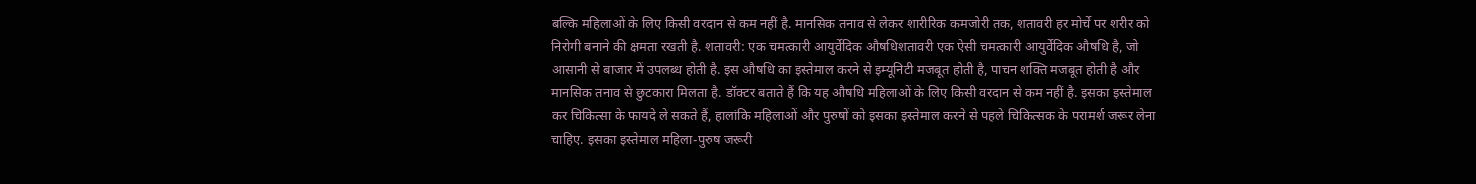बल्कि महिलाओं के लिए किसी वरदान से कम नहीं है. मानसिक तनाव से लेकर शारीरिक कमजोरी तक, शतावरी हर मोर्चे पर शरीर को निरोगी बनाने की क्षमता रखती है. शतावरी: एक चमत्कारी आयुर्वेदिक औषधिशतावरी एक ऐसी चमत्कारी आयुर्वेदिक औषधि है, जो आसानी से बाजार में उपलब्ध होती है. इस औषधि का इस्तेमाल करने से इम्यूनिटी मजबूत होती है, पाचन शक्ति मजबूत होती है और मानसिक तनाव से छुटकारा मिलता है. डॉक्टर बताते हैं कि यह औषधि महिलाओं के लिए किसी वरदान से कम नहीं है. इसका इस्तेमाल कर चिकित्सा के फायदे ले सकते हैं, हालांकि महिलाओं और पुरुषों को इसका इस्तेमाल करने से पहले चिकित्सक के परामर्श जरूर लेना चाहिए. इसका इस्तेमाल महिला-पुरुष जरूरी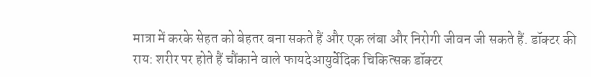मात्रा में करके सेहत को बेहतर बना सकते हैं और एक लंबा और निरोगी जीवन जी सकते हैं. डॉक्टर की राय: शरीर पर होते हैं चौंकाने वाले फायदेआयुर्वेदिक चिकित्सक डॉक्टर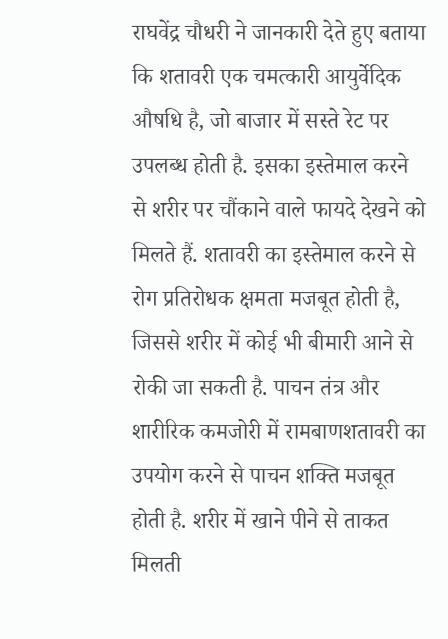राघवेंद्र चौधरी ने जानकारी देते हुए बताया कि शतावरी एक चमत्कारी आयुर्वेदिक औषधि है, जो बाजार में सस्ते रेट पर उपलब्ध होती है. इसका इस्तेमाल करने से शरीर पर चौंकाने वाले फायदे देखने को मिलते हैं. शतावरी का इस्तेमाल करने से रोग प्रतिरोधक क्षमता मजबूत होती है, जिससे शरीर में कोई भी बीमारी आने से रोकी जा सकती है. पाचन तंत्र और शारीरिक कमजोरी में रामबाणशतावरी का उपयोग करने से पाचन शक्ति मजबूत होती है. शरीर में खाने पीने से ताकत मिलती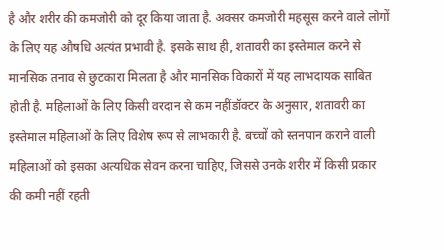है और शरीर की कमजोरी को दूर किया जाता है. अक्सर कमजोरी महसूस करने वाले लोगों के लिए यह औषधि अत्यंत प्रभावी है. इसके साथ ही, शतावरी का इस्तेमाल करने से मानसिक तनाव से छुटकारा मिलता है और मानसिक विकारों में यह लाभदायक साबित होती है. महिलाओं के लिए किसी वरदान से कम नहींडॉक्टर के अनुसार, शतावरी का इस्तेमाल महिलाओं के लिए विशेष रूप से लाभकारी है. बच्चों को स्तनपान कराने वाली महिलाओं को इसका अत्यधिक सेवन करना चाहिए, जिससे उनके शरीर में किसी प्रकार की कमी नहीं रहती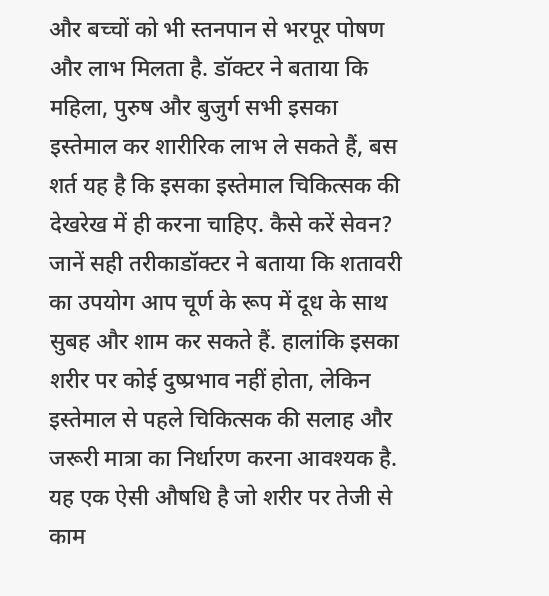और बच्चों को भी स्तनपान से भरपूर पोषण और लाभ मिलता है. डॉक्टर ने बताया कि महिला, पुरुष और बुजुर्ग सभी इसका इस्तेमाल कर शारीरिक लाभ ले सकते हैं, बस शर्त यह है कि इसका इस्तेमाल चिकित्सक की देखरेख में ही करना चाहिए. कैसे करें सेवन? जानें सही तरीकाडॉक्टर ने बताया कि शतावरी का उपयोग आप चूर्ण के रूप में दूध के साथ सुबह और शाम कर सकते हैं. हालांकि इसका शरीर पर कोई दुष्प्रभाव नहीं होता, लेकिन इस्तेमाल से पहले चिकित्सक की सलाह और जरूरी मात्रा का निर्धारण करना आवश्यक है. यह एक ऐसी औषधि है जो शरीर पर तेजी से काम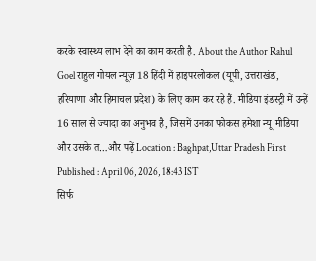करके स्वास्थ्य लाभ देने का काम करती है. About the Author Rahul Goel राहुल गोयल न्यूज़ 18 हिंदी में हाइपरलोकल (यूपी, उत्तराखंड, हरियाणा और हिमाचल प्रदेश) के लिए काम कर रहे हैं. मीडिया इंडस्ट्री में उन्हें 16 साल से ज्यादा का अनुभव है, जिसमें उनका फोकस हमेशा न्यू मीडिया और उसके त…और पढ़ें Location : Baghpat,Uttar Pradesh First Published : April 06, 2026, 18:43 IST
सिर्फ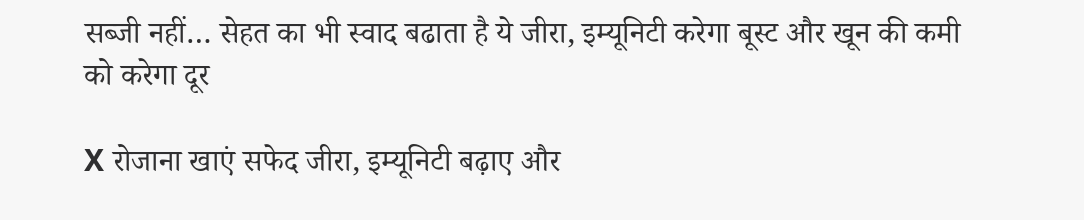सब्जी नहीं… सेहत का भी स्वाद बढाता है ये जीरा, इम्यूनिटी करेगा बूस्ट और खून की कमी को करेगा दूर

X रोजाना खाएं सफेद जीरा, इम्यूनिटी बढ़ाए और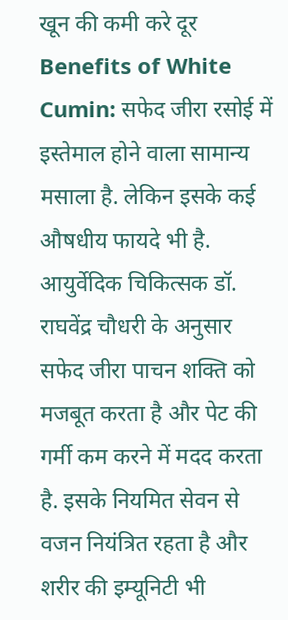खून की कमी करे दूर Benefits of White Cumin: सफेद जीरा रसोई में इस्तेमाल होने वाला सामान्य मसाला है. लेकिन इसके कई औषधीय फायदे भी है. आयुर्वेदिक चिकित्सक डॉ. राघवेंद्र चौधरी के अनुसार सफेद जीरा पाचन शक्ति को मजबूत करता है और पेट की गर्मी कम करने में मदद करता है. इसके नियमित सेवन से वजन नियंत्रित रहता है और शरीर की इम्यूनिटी भी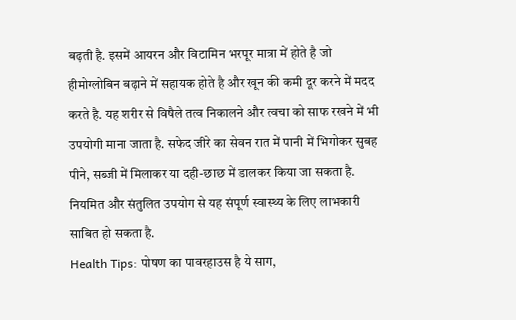बढ़ती है. इसमें आयरन और विटामिन भरपूर मात्रा में होते है जो हीमोग्लोबिन बढ़ाने में सहायक होते है और खून की कमी दूर करने में मदद करते है. यह शरीर से विषैले तत्व निकालने और त्वचा को साफ रखने में भी उपयोगी माना जाता है. सफेद जीरे का सेवन रात में पानी में भिगोकर सुबह पीने, सब्जी में मिलाकर या दही-छाछ में डालकर किया जा सकता है. नियमित और संतुलित उपयोग से यह संपूर्ण स्वास्थ्य के लिए लाभकारी साबित हो सकता है.
Health Tips: पोषण का पावरहाउस है ये साग,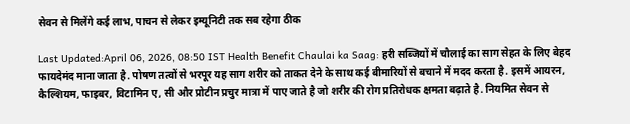सेवन से मिलेंगे कई लाभ, पाचन से लेकर इम्यूनिटी तक सब रहेगा ठीक

Last Updated:April 06, 2026, 08:50 IST Health Benefit Chaulai ka Saag: हरी सब्जियों में चौलाई का साग सेहत के लिए बेहद फायदेमंद माना जाता है. पोषण तत्वों से भरपूर यह साग शरीर को ताकत देने के साथ कई बीमारियों से बचाने में मदद करता है. इसमें आयरन, कैल्शियम, फाइबर, विटामिन ए, सी और प्रोटीन प्रचुर मात्रा में पाए जाते है जो शरीर की रोग प्रतिरोधक क्षमता बढ़ाते है. नियमित सेवन से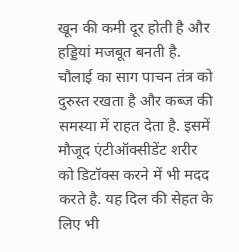खून की कमी दूर होती है और हड्डियां मजबूत बनती है. चौलाई का साग पाचन तंत्र को दुरुस्त रखता है और कब्ज की समस्या में राहत देता है. इसमें मौजूद एंटीऑक्सीडेंट शरीर को डिटॉक्स करने में भी मदद करते है. यह दिल की सेहत के लिए भी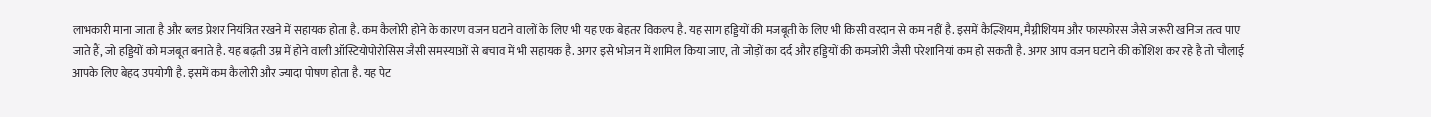लाभकारी माना जाता है और ब्लड प्रेशर नियंत्रित रखने में सहायक होता है. कम कैलोरी होने के कारण वजन घटाने वालों के लिए भी यह एक बेहतर विकल्प है. यह साग हड्डियों की मजबूती के लिए भी किसी वरदान से कम नहीं है. इसमें कैल्शियम, मैग्नीशियम और फास्फोरस जैसे जरूरी खनिज तत्व पाए जाते हैं, जो हड्डियों को मजबूत बनाते है. यह बढ़ती उम्र में होने वाली ऑस्टियोपोरोसिस जैसी समस्याओं से बचाव में भी सहायक है. अगर इसे भोजन में शामिल किया जाए, तो जोड़ों का दर्द और हड्डियों की कमजोरी जैसी परेशानियां कम हो सकती है. अगर आप वजन घटाने की कोशिश कर रहे है तो चौलाई आपके लिए बेहद उपयोगी है. इसमें कम कैलोरी और ज्यादा पोषण होता है. यह पेट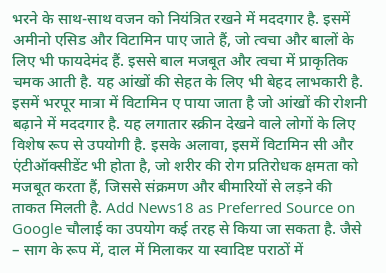भरने के साथ-साथ वजन को नियंत्रित रखने में मददगार है. इसमें अमीनो एसिड और विटामिन पाए जाते हैं, जो त्वचा और बालों के लिए भी फायदेमंद हैं. इससे बाल मजबूत और त्वचा में प्राकृतिक चमक आती है. यह आंखों की सेहत के लिए भी बेहद लाभकारी है. इसमें भरपूर मात्रा में विटामिन ए पाया जाता है जो आंखों की रोशनी बढ़ाने में मददगार है. यह लगातार स्क्रीन देखने वाले लोगों के लिए विशेष रूप से उपयोगी है. इसके अलावा, इसमें विटामिन सी और एंटीऑक्सीडेंट भी होता है, जो शरीर की रोग प्रतिरोधक क्षमता को मजबूत करता हैं, जिससे संक्रमण और बीमारियों से लड़ने की ताकत मिलती है. Add News18 as Preferred Source on Google चौलाई का उपयोग कई तरह से किया जा सकता है. जैसे – साग के रूप में, दाल में मिलाकर या स्वादिष्ट पराठों में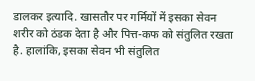डालकर इत्यादि. खासतौर पर गर्मियों में इसका सेवन शरीर को ठंडक देता है और पित्त-कफ को संतुलित रखता है. हालांकि, इसका सेवन भी संतुलित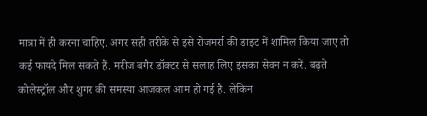मात्रा में ही करना चाहिए. अगर सही तरीके से इसे रोजमर्रा की डाइट में शामिल किया जाए तो कई फायदे मिल सकते हैं. मरीज बगैर डॉक्टर से सलाह लिए इसका सेवन न करें. बढ़ते कोलेस्ट्रॉल और शुगर की समस्या आजकल आम हो गई है. लेकिन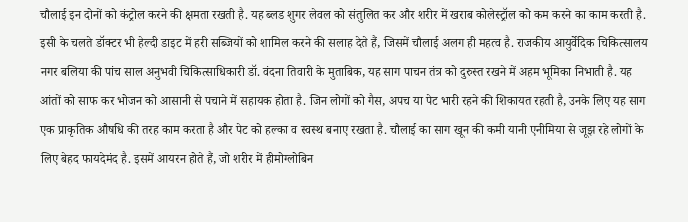चौलाई इन दोनों को कंट्रोल करने की क्षमता रखती है. यह ब्लड शुगर लेवल को संतुलित कर और शरीर में खराब कोलेस्ट्रॉल को कम करने का काम करती है. इसी के चलते डॉक्टर भी हेल्दी डाइट में हरी सब्जियों को शामिल करने की सलाह देते हैं, जिसमें चौलाई अलग ही महत्व है. राजकीय आयुर्वेदिक चिकित्सालय नगर बलिया की पांच साल अनुभवी चिकित्साधिकारी डॉ. वंदना तिवारी के मुताबिक, यह साग पाचन तंत्र को दुरुस्त रखने में अहम भूमिका निभाती है. यह आंतों को साफ कर भोजन को आसानी से पचाने में सहायक होता है. जिन लोगों को गैस, अपच या पेट भारी रहने की शिकायत रहती है, उनके लिए यह साग एक प्राकृतिक औषधि की तरह काम करता है और पेट को हल्का व स्वस्थ बनाए रखता है. चौलाई का साग खून की कमी यानी एनीमिया से जूझ रहे लोगों के लिए बेहद फायदेमंद है. इसमें आयरन होते हैं, जो शरीर में हीमोग्लोबिन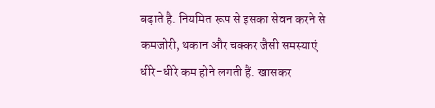बढ़ाते है. नियमित रूप से इसका सेवन करने से कमजोरी, थकान और चक्कर जैसी समस्याएं धीरे-धीरे कम होने लगती हैं. खासकर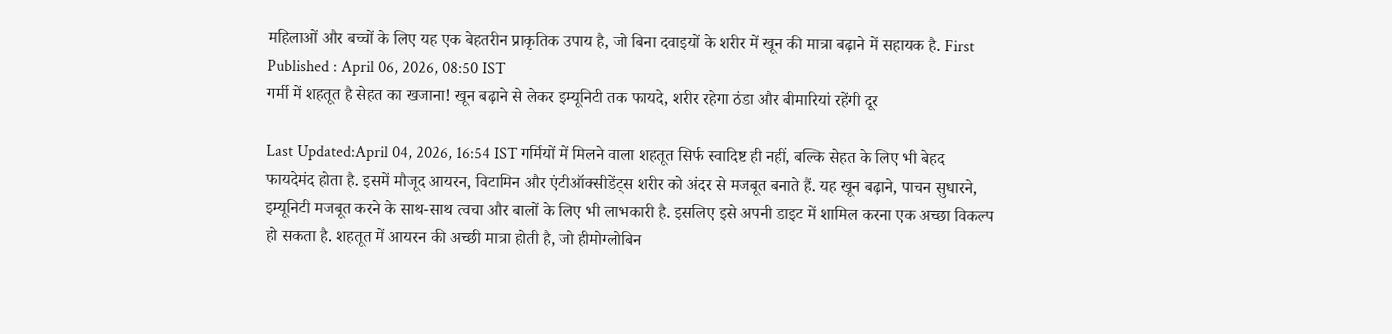महिलाओं और बच्चों के लिए यह एक बेहतरीन प्राकृतिक उपाय है, जो बिना दवाइयों के शरीर में खून की मात्रा बढ़ाने में सहायक है. First Published : April 06, 2026, 08:50 IST
गर्मी में शहतूत है सेहत का खजाना! खून बढ़ाने से लेकर इम्यूनिटी तक फायदे, शरीर रहेगा ठंडा और बीमारियां रहेंगी दूर

Last Updated:April 04, 2026, 16:54 IST गर्मियों में मिलने वाला शहतूत सिर्फ स्वादिष्ट ही नहीं, बल्कि सेहत के लिए भी बेहद फायदेमंद होता है. इसमें मौजूद आयरन, विटामिन और एंटीऑक्सीडेंट्स शरीर को अंदर से मजबूत बनाते हैं. यह खून बढ़ाने, पाचन सुधारने, इम्यूनिटी मजबूत करने के साथ-साथ त्वचा और बालों के लिए भी लाभकारी है. इसलिए इसे अपनी डाइट में शामिल करना एक अच्छा विकल्प हो सकता है. शहतूत में आयरन की अच्छी मात्रा होती है, जो हीमोग्लोबिन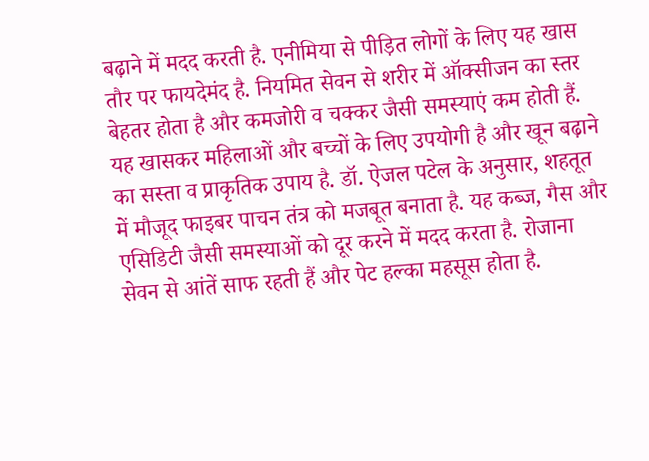बढ़ाने में मदद करती है. एनीमिया से पीड़ित लोगों के लिए यह खास तौर पर फायदेमंद है. नियमित सेवन से शरीर में ऑक्सीजन का स्तर बेहतर होता है और कमजोरी व चक्कर जैसी समस्याएं कम होती हैं. यह खासकर महिलाओं और बच्चों के लिए उपयोगी है और खून बढ़ाने का सस्ता व प्राकृतिक उपाय है. डॉ. ऐजल पटेल के अनुसार, शहतूत में मौजूद फाइबर पाचन तंत्र को मजबूत बनाता है. यह कब्ज, गैस और एसिडिटी जैसी समस्याओं को दूर करने में मदद करता है. रोजाना सेवन से आंतें साफ रहती हैं और पेट हल्का महसूस होता है.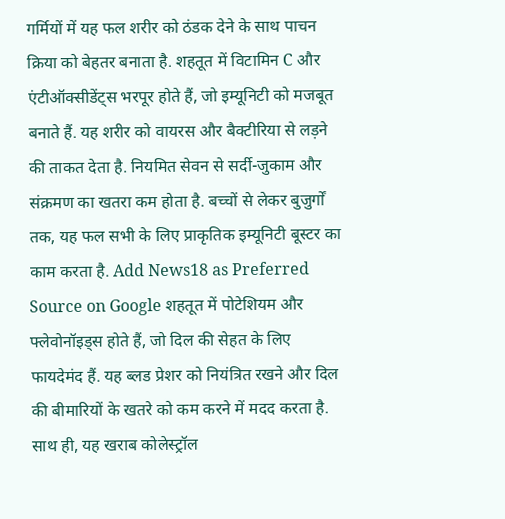गर्मियों में यह फल शरीर को ठंडक देने के साथ पाचन क्रिया को बेहतर बनाता है. शहतूत में विटामिन C और एंटीऑक्सीडेंट्स भरपूर होते हैं, जो इम्यूनिटी को मजबूत बनाते हैं. यह शरीर को वायरस और बैक्टीरिया से लड़ने की ताकत देता है. नियमित सेवन से सर्दी-जुकाम और संक्रमण का खतरा कम होता है. बच्चों से लेकर बुजुर्गों तक, यह फल सभी के लिए प्राकृतिक इम्यूनिटी बूस्टर का काम करता है. Add News18 as Preferred Source on Google शहतूत में पोटेशियम और फ्लेवोनॉइड्स होते हैं, जो दिल की सेहत के लिए फायदेमंद हैं. यह ब्लड प्रेशर को नियंत्रित रखने और दिल की बीमारियों के खतरे को कम करने में मदद करता है. साथ ही, यह खराब कोलेस्ट्रॉल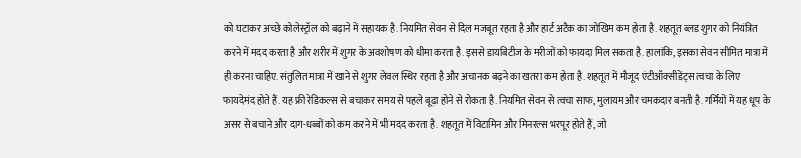को घटाकर अच्छे कोलेस्ट्रॉल को बढ़ाने में सहायक है. नियमित सेवन से दिल मजबूत रहता है और हार्ट अटैक का जोखिम कम होता है. शहतूत ब्लड शुगर को नियंत्रित करने में मदद करता है और शरीर में शुगर के अवशोषण को धीमा करता है. इससे डायबिटीज के मरीजों को फायदा मिल सकता है. हालांकि, इसका सेवन सीमित मात्रा में ही करना चाहिए. संतुलित मात्रा में खाने से शुगर लेवल स्थिर रहता है और अचानक बढ़ने का खतरा कम होता है. शहतूत में मौजूद एंटीऑक्सीडेंट्स त्वचा के लिए फायदेमंद होते हैं. यह फ्री रेडिकल्स से बचाकर समय से पहले बूढ़ा होने से रोकता है. नियमित सेवन से त्वचा साफ, मुलायम और चमकदार बनती है. गर्मियों में यह धूप के असर से बचाने और दाग-धब्बों को कम करने में भी मदद करता है. शहतूत में विटामिन और मिनरल्स भरपूर होते हैं, जो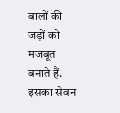बालों की जड़ों को मजबूत बनाते हैं. इसका सेवन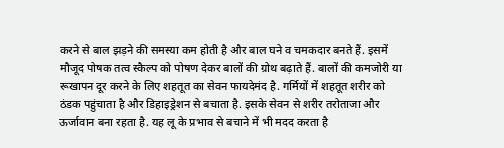करने से बाल झड़ने की समस्या कम होती है और बाल घने व चमकदार बनते हैं. इसमें मौजूद पोषक तत्व स्कैल्प को पोषण देकर बालों की ग्रोथ बढ़ाते हैं. बालों की कमजोरी या रूखापन दूर करने के लिए शहतूत का सेवन फायदेमंद है. गर्मियों में शहतूत शरीर को ठंडक पहुंचाता है और डिहाइड्रेशन से बचाता है. इसके सेवन से शरीर तरोताजा और ऊर्जावान बना रहता है. यह लू के प्रभाव से बचाने में भी मदद करता है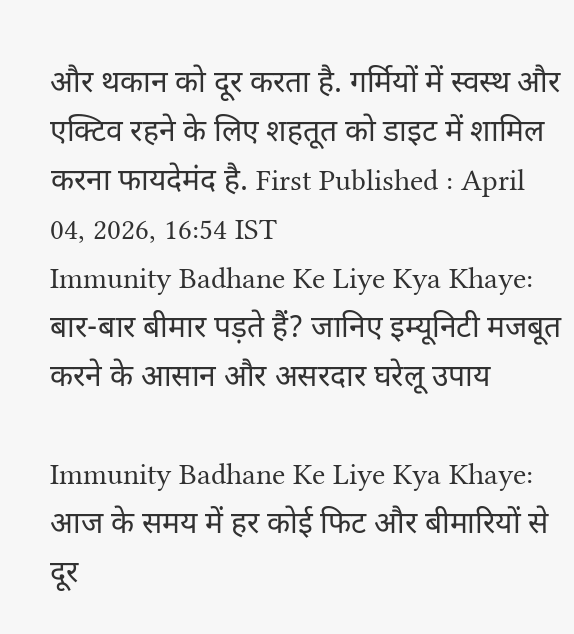और थकान को दूर करता है. गर्मियों में स्वस्थ और एक्टिव रहने के लिए शहतूत को डाइट में शामिल करना फायदेमंद है. First Published : April 04, 2026, 16:54 IST
Immunity Badhane Ke Liye Kya Khaye: बार-बार बीमार पड़ते हैं? जानिए इम्यूनिटी मजबूत करने के आसान और असरदार घरेलू उपाय

Immunity Badhane Ke Liye Kya Khaye: आज के समय में हर कोई फिट और बीमारियों से दूर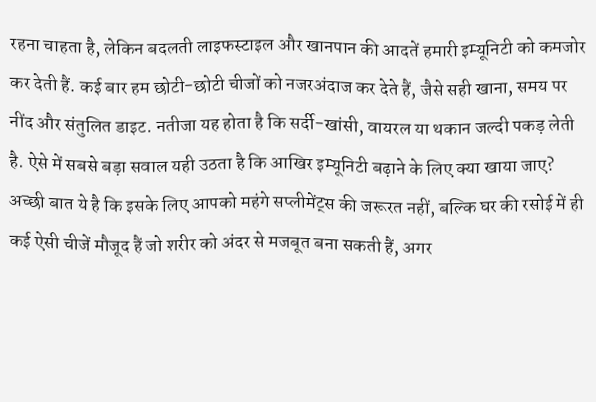रहना चाहता है, लेकिन बदलती लाइफस्टाइल और खानपान की आदतें हमारी इम्यूनिटी को कमजोर कर देती हैं. कई बार हम छोटी-छोटी चीजों को नजरअंदाज कर देते हैं, जैसे सही खाना, समय पर नींद और संतुलित डाइट. नतीजा यह होता है कि सर्दी-खांसी, वायरल या थकान जल्दी पकड़ लेती है. ऐसे में सबसे बड़ा सवाल यही उठता है कि आखिर इम्यूनिटी बढ़ाने के लिए क्या खाया जाए? अच्छी बात ये है कि इसके लिए आपको महंगे सप्लीमेंट्स की जरूरत नहीं, बल्कि घर की रसोई में ही कई ऐसी चीजें मौजूद हैं जो शरीर को अंदर से मजबूत बना सकती हैं, अगर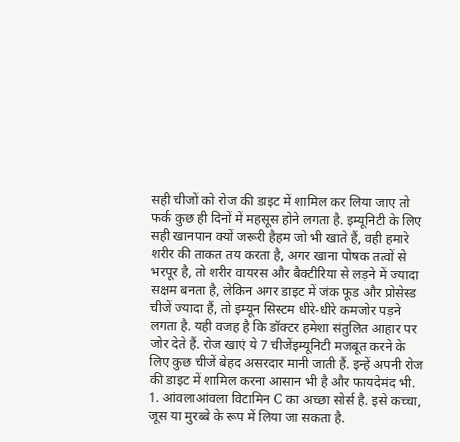सही चीजों को रोज की डाइट में शामिल कर लिया जाए तो फर्क कुछ ही दिनों में महसूस होने लगता है. इम्यूनिटी के लिए सही खानपान क्यों जरूरी हैहम जो भी खाते हैं, वही हमारे शरीर की ताकत तय करता है, अगर खाना पोषक तत्वों से भरपूर है, तो शरीर वायरस और बैक्टीरिया से लड़ने में ज्यादा सक्षम बनता है, लेकिन अगर डाइट में जंक फूड और प्रोसेस्ड चीजें ज्यादा हैं, तो इम्यून सिस्टम धीरे-धीरे कमजोर पड़ने लगता है. यही वजह है कि डॉक्टर हमेशा संतुलित आहार पर जोर देते हैं. रोज खाएं ये 7 चीजेंइम्यूनिटी मजबूत करने के लिए कुछ चीजें बेहद असरदार मानी जाती हैं. इन्हें अपनी रोज की डाइट में शामिल करना आसान भी है और फायदेमंद भी. 1. आंवलाआंवला विटामिन C का अच्छा सोर्स है. इसे कच्चा, जूस या मुरब्बे के रूप में लिया जा सकता है.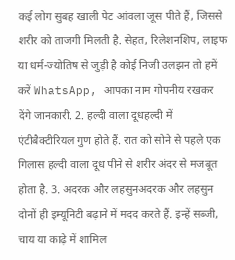कई लोग सुबह खाली पेट आंवला जूस पीते हैं, जिससे शरीर को ताजगी मिलती है. सेहत, रिलेशनशिप, लाइफ या धर्म-ज्योतिष से जुड़ी है कोई निजी उलझन तो हमें करें WhatsApp, आपका नाम गोपनीय रखकर देंगे जानकारी. 2. हल्दी वाला दूधहल्दी में एंटीबैक्टीरियल गुण होते हैं. रात को सोने से पहले एक गिलास हल्दी वाला दूध पीने से शरीर अंदर से मजबूत होता है. 3. अदरक और लहसुनअदरक और लहसुन दोनों ही इम्यूनिटी बढ़ाने में मदद करते हैं. इन्हें सब्जी, चाय या काढ़े में शामिल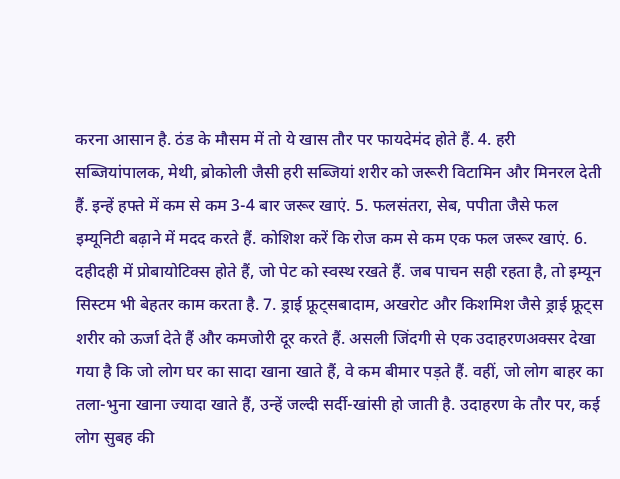करना आसान है. ठंड के मौसम में तो ये खास तौर पर फायदेमंद होते हैं. 4. हरी सब्जियांपालक, मेथी, ब्रोकोली जैसी हरी सब्जियां शरीर को जरूरी विटामिन और मिनरल देती हैं. इन्हें हफ्ते में कम से कम 3-4 बार जरूर खाएं. 5. फलसंतरा, सेब, पपीता जैसे फल इम्यूनिटी बढ़ाने में मदद करते हैं. कोशिश करें कि रोज कम से कम एक फल जरूर खाएं. 6. दहीदही में प्रोबायोटिक्स होते हैं, जो पेट को स्वस्थ रखते हैं. जब पाचन सही रहता है, तो इम्यून सिस्टम भी बेहतर काम करता है. 7. ड्राई फ्रूट्सबादाम, अखरोट और किशमिश जैसे ड्राई फ्रूट्स शरीर को ऊर्जा देते हैं और कमजोरी दूर करते हैं. असली जिंदगी से एक उदाहरणअक्सर देखा गया है कि जो लोग घर का सादा खाना खाते हैं, वे कम बीमार पड़ते हैं. वहीं, जो लोग बाहर का तला-भुना खाना ज्यादा खाते हैं, उन्हें जल्दी सर्दी-खांसी हो जाती है. उदाहरण के तौर पर, कई लोग सुबह की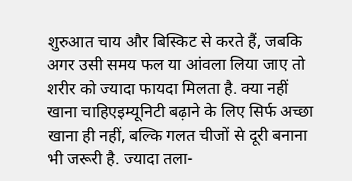शुरुआत चाय और बिस्किट से करते हैं, जबकि अगर उसी समय फल या आंवला लिया जाए तो शरीर को ज्यादा फायदा मिलता है. क्या नहीं खाना चाहिएइम्यूनिटी बढ़ाने के लिए सिर्फ अच्छा खाना ही नहीं, बल्कि गलत चीजों से दूरी बनाना भी जरूरी है. ज्यादा तला-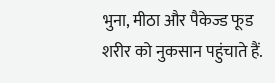भुना, मीठा और पैकेज्ड फूड शरीर को नुकसान पहुंचाते हैं.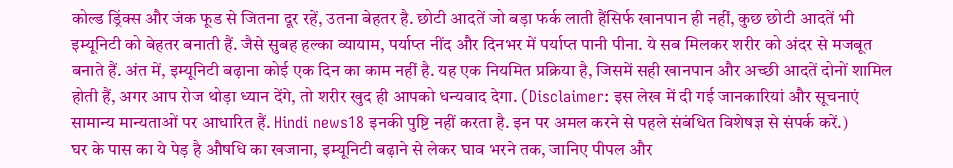कोल्ड ड्रिंक्स और जंक फूड से जितना दूर रहें, उतना बेहतर है. छोटी आदतें जो बड़ा फर्क लाती हैंसिर्फ खानपान ही नहीं, कुछ छोटी आदतें भी इम्यूनिटी को बेहतर बनाती हैं. जैसे सुबह हल्का व्यायाम, पर्याप्त नींद और दिनभर में पर्याप्त पानी पीना. ये सब मिलकर शरीर को अंदर से मजबूत बनाते हैं. अंत में, इम्यूनिटी बढ़ाना कोई एक दिन का काम नहीं है. यह एक नियमित प्रक्रिया है, जिसमें सही खानपान और अच्छी आदतें दोनों शामिल होती हैं, अगर आप रोज थोड़ा ध्यान देंगे, तो शरीर खुद ही आपको धन्यवाद देगा. (Disclaimer: इस लेख में दी गई जानकारियां और सूचनाएं सामान्य मान्यताओं पर आधारित हैं. Hindi news18 इनकी पुष्टि नहीं करता है. इन पर अमल करने से पहले संबंधित विशेषज्ञ से संपर्क करें.)
घर के पास का ये पेड़ है औषधि का खजाना, इम्यूनिटी बढ़ाने से लेकर घाव भरने तक, जानिए पीपल और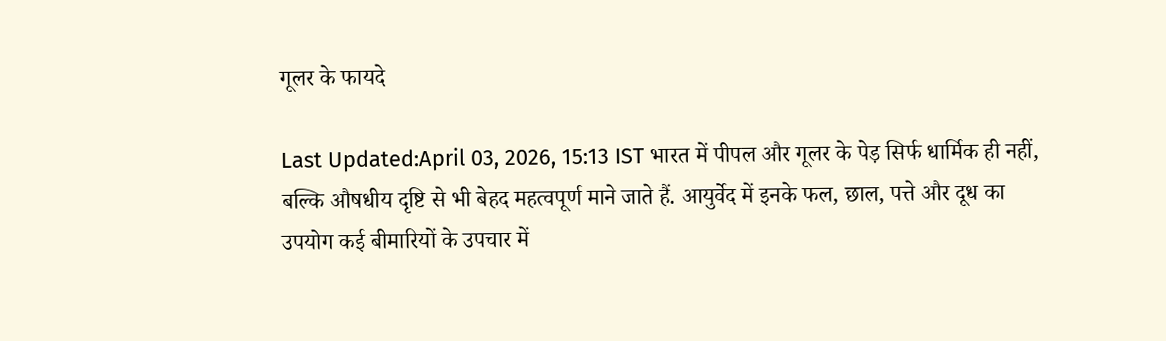गूलर के फायदे

Last Updated:April 03, 2026, 15:13 IST भारत में पीपल और गूलर के पेड़ सिर्फ धार्मिक ही नहीं, बल्कि औषधीय दृष्टि से भी बेहद महत्वपूर्ण माने जाते हैं. आयुर्वेद में इनके फल, छाल, पत्ते और दूध का उपयोग कई बीमारियों के उपचार में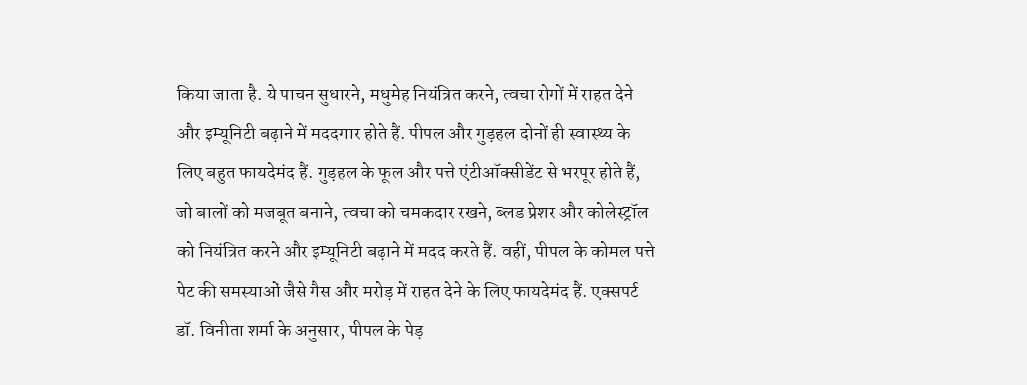किया जाता है. ये पाचन सुधारने, मधुमेह नियंत्रित करने, त्वचा रोगों में राहत देने और इम्यूनिटी बढ़ाने में मददगार होते हैं. पीपल और गुड़हल दोनों ही स्वास्थ्य के लिए बहुत फायदेमंद हैं. गुड़हल के फूल और पत्ते एंटीऑक्सीडेंट से भरपूर होते हैं, जो बालों को मजबूत बनाने, त्वचा को चमकदार रखने, ब्लड प्रेशर और कोलेस्ट्रॉल को नियंत्रित करने और इम्यूनिटी बढ़ाने में मदद करते हैं. वहीं, पीपल के कोमल पत्ते पेट की समस्याओं जैसे गैस और मरोड़ में राहत देने के लिए फायदेमंद हैं. एक्सपर्ट डॉ. विनीता शर्मा के अनुसार, पीपल के पेड़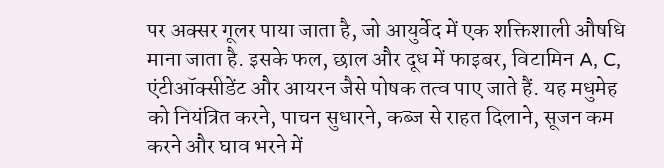पर अक्सर गूलर पाया जाता है, जो आयुर्वेद में एक शक्तिशाली औषधि माना जाता है. इसके फल, छाल और दूध में फाइबर, विटामिन A, C, एंटीऑक्सीडेंट और आयरन जैसे पोषक तत्व पाए जाते हैं. यह मधुमेह को नियंत्रित करने, पाचन सुधारने, कब्ज से राहत दिलाने, सूजन कम करने और घाव भरने में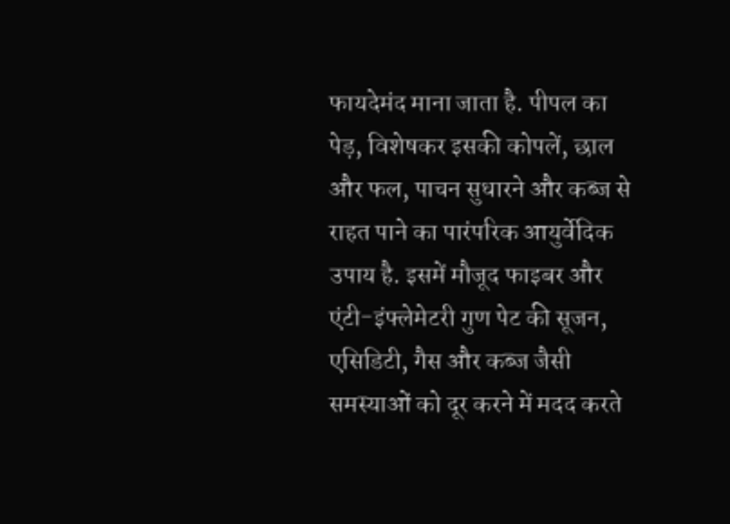फायदेमंद माना जाता है. पीपल का पेड़, विशेषकर इसकी कोपलें, छाल और फल, पाचन सुधारने और कब्ज से राहत पाने का पारंपरिक आयुर्वेदिक उपाय है. इसमें मौजूद फाइबर और एंटी-इंफ्लेमेटरी गुण पेट की सूजन, एसिडिटी, गैस और कब्ज जैसी समस्याओं को दूर करने में मदद करते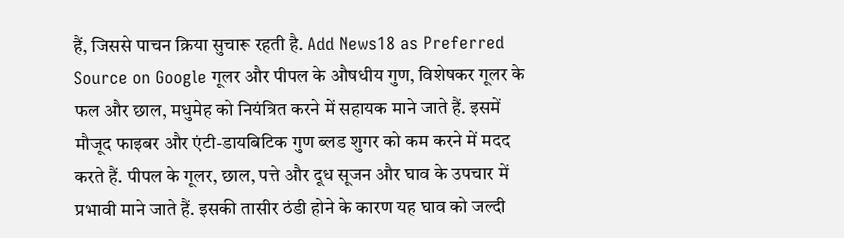हैं, जिससे पाचन क्रिया सुचारू रहती है. Add News18 as Preferred Source on Google गूलर और पीपल के औषधीय गुण, विशेषकर गूलर के फल और छाल, मधुमेह को नियंत्रित करने में सहायक माने जाते हैं. इसमें मौजूद फाइबर और एंटी-डायबिटिक गुण ब्लड शुगर को कम करने में मदद करते हैं. पीपल के गूलर, छाल, पत्ते और दूध सूजन और घाव के उपचार में प्रभावी माने जाते हैं. इसकी तासीर ठंडी होने के कारण यह घाव को जल्दी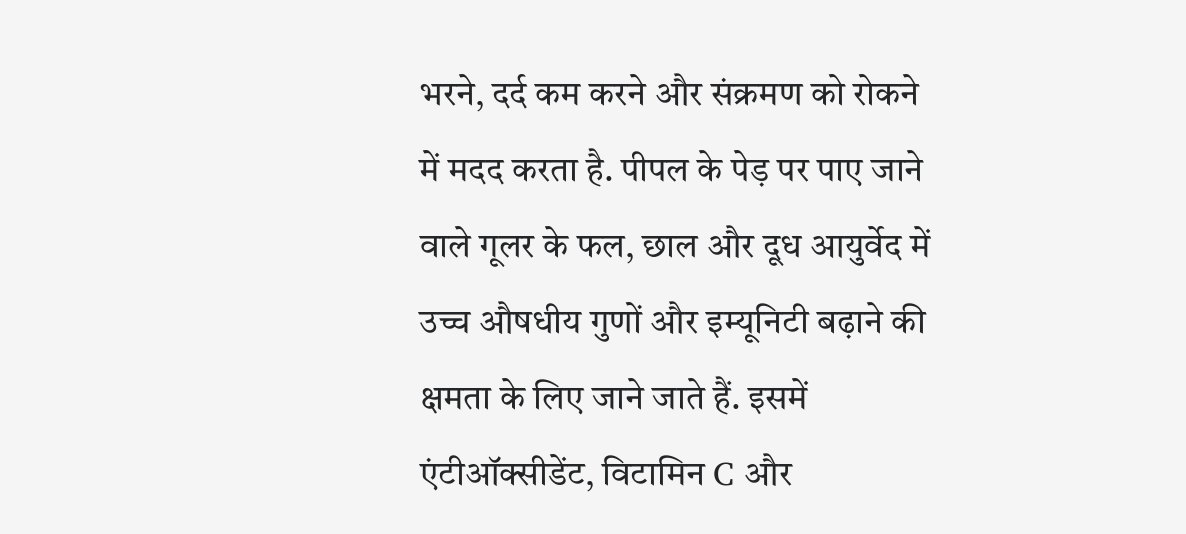भरने, दर्द कम करने और संक्रमण को रोकने में मदद करता है. पीपल के पेड़ पर पाए जाने वाले गूलर के फल, छाल और दूध आयुर्वेद में उच्च औषधीय गुणों और इम्यूनिटी बढ़ाने की क्षमता के लिए जाने जाते हैं. इसमें एंटीऑक्सीडेंट, विटामिन C और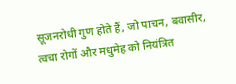सूजनरोधी गुण होते हैं, जो पाचन, बवासीर, त्वचा रोगों और मधुमेह को नियंत्रित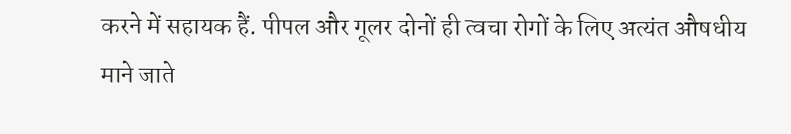करने में सहायक हैं. पीपल और गूलर दोनों ही त्वचा रोगों के लिए अत्यंत औषधीय माने जाते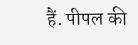हैं. पीपल की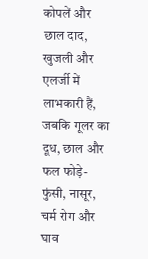कोपलें और छाल दाद, खुजली और एलर्जी में लाभकारी हैं, जबकि गूलर का दूध, छाल और फल फोड़े-फुंसी, नासूर, चर्म रोग और घाव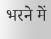भरने में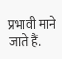प्रभावी माने जाते हैं.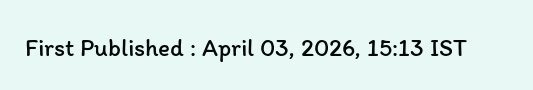First Published : April 03, 2026, 15:13 IST